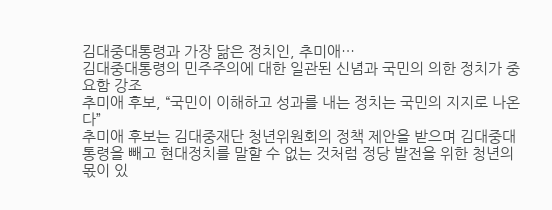김대중대통령과 가장 닮은 정치인, 추미애…
김대중대통령의 민주주의에 대한 일관된 신념과 국민의 의한 정치가 중요함 강조
추미애 후보, “국민이 이해하고 성과를 내는 정치는 국민의 지지로 나온다”
추미애 후보는 김대중재단 청년위원회의 정책 제안을 받으며 김대중대통령을 빼고 현대정치를 말할 수 없는 것처럼 정당 발전을 위한 청년의 몫이 있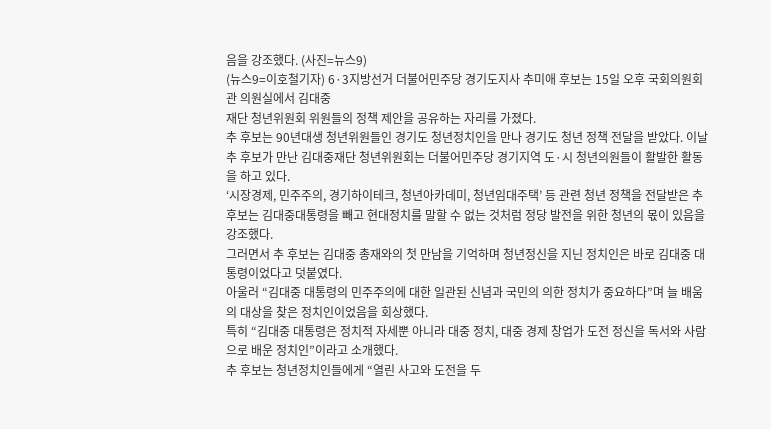음을 강조했다. (사진=뉴스9)
(뉴스9=이호철기자) 6·3지방선거 더불어민주당 경기도지사 추미애 후보는 15일 오후 국회의원회관 의원실에서 김대중
재단 청년위원회 위원들의 정책 제안을 공유하는 자리를 가졌다.
추 후보는 90년대생 청년위원들인 경기도 청년정치인을 만나 경기도 청년 정책 전달을 받았다. 이날 추 후보가 만난 김대중재단 청년위원회는 더불어민주당 경기지역 도·시 청년의원들이 활발한 활동을 하고 있다.
‘시장경제, 민주주의, 경기하이테크, 청년아카데미, 청년임대주택’ 등 관련 청년 정책을 전달받은 추 후보는 김대중대통령을 빼고 현대정치를 말할 수 없는 것처럼 정당 발전을 위한 청년의 몫이 있음을 강조했다.
그러면서 추 후보는 김대중 총재와의 첫 만남을 기억하며 청년정신을 지닌 정치인은 바로 김대중 대통령이었다고 덧붙였다.
아울러 “김대중 대통령의 민주주의에 대한 일관된 신념과 국민의 의한 정치가 중요하다”며 늘 배움의 대상을 찾은 정치인이었음을 회상했다.
특히 “김대중 대통령은 정치적 자세뿐 아니라 대중 정치, 대중 경제 창업가 도전 정신을 독서와 사람으로 배운 정치인”이라고 소개했다.
추 후보는 청년정치인들에게 “열린 사고와 도전을 두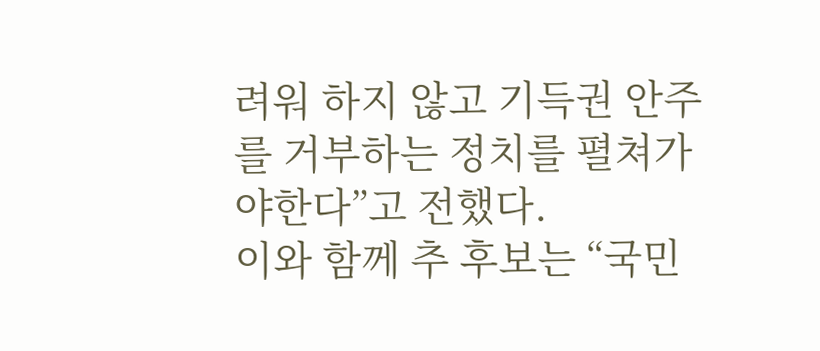려워 하지 않고 기득권 안주를 거부하는 정치를 펼쳐가야한다”고 전했다.
이와 함께 추 후보는 “국민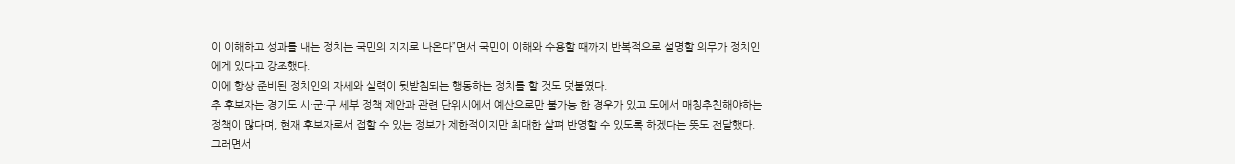이 이해하고 성과를 내는 정치는 국민의 지지로 나온다”면서 국민이 이해와 수용할 때까지 반복적으로 설명할 의무가 정치인에게 있다고 강조했다.
이에 항상 준비된 정치인의 자세와 실력이 뒷받침되는 행동하는 정치를 할 것도 덧붙였다.
추 후보자는 경기도 시·군·구 세부 정책 제안과 관련 단위시에서 예산으로만 불가능 한 경우가 있고 도에서 매칭추친해야하는 정책이 많다며, 현재 후보자로서 접할 수 있는 정보가 제한적이지만 최대한 살펴 반영할 수 있도록 하겠다는 뜻도 전달했다.
그러면서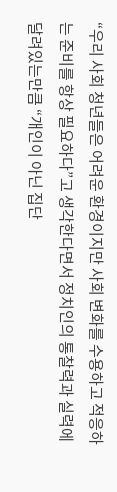“우리 사회 청년들은 어려운 환경이지만 사회 변화를 수용하고 적응하는 준비를 항상 필요하다”고 생각한다면서 정치인의 통찰력과 실력에 달려있는만큼 “개인이 아닌 집단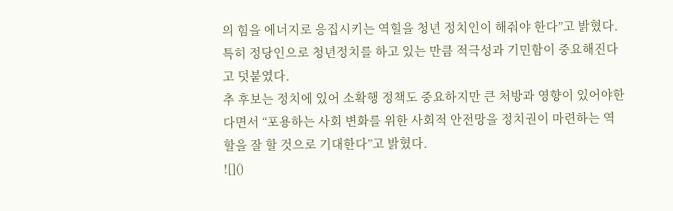의 힘을 에너지로 응집시키는 역힐을 청년 정치인이 해줘야 한다”고 밝혔다.
특히 정당인으로 청년정치를 하고 있는 만큼 적극성과 기민함이 중요해진다고 덧붙였다.
추 후보는 정치에 있어 소확행 정책도 중요하지만 큰 처방과 영향이 있어야한다면서 “포용하는 사회 변화를 위한 사회적 안전망을 정치권이 마련하는 역할을 잘 할 것으로 기대한다”고 밝혔다.
![]()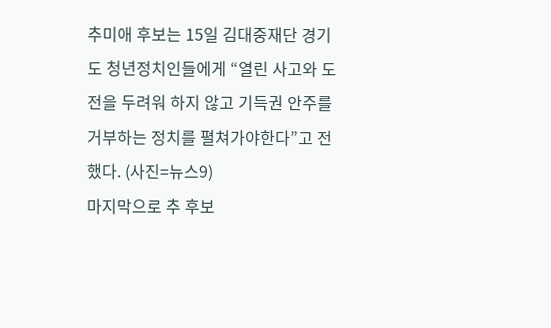추미애 후보는 15일 김대중재단 경기도 청년정치인들에게 “열린 사고와 도전을 두려워 하지 않고 기득권 안주를 거부하는 정치를 펼쳐가야한다”고 전했다. (사진=뉴스9)
마지막으로 추 후보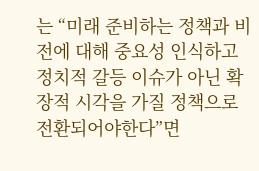는 “미래 준비하는 정책과 비전에 대해 중요성 인식하고 정치적 갈등 이슈가 아닌 확장적 시각을 가질 정책으로 전환되어야한다”면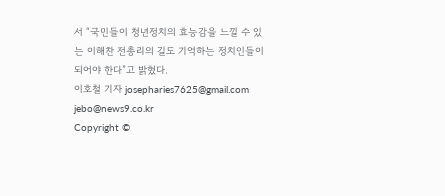서 “국민들이 청년정치의 효능감을 느낄 수 있는 이해찬 전총리의 길도 기억하는 정치인들이 되어야 한다”고 밝혔다.
이호철 기자 josepharies7625@gmail.com jebo@news9.co.kr
Copyright ©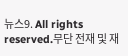뉴스9. All rights reserved.무단 전재 및 재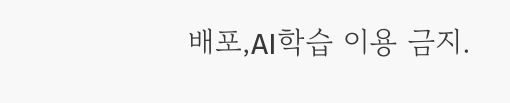배포,AI학습 이용 금지.